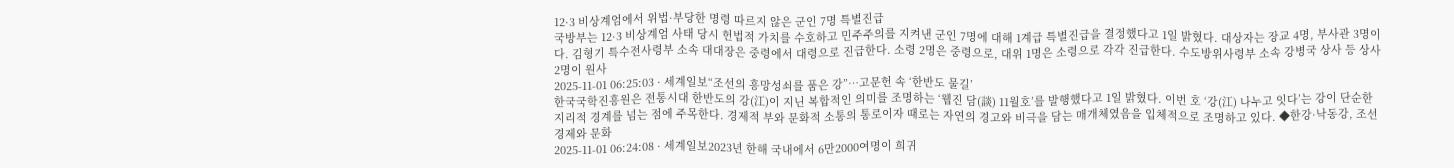12·3 비상계엄에서 위법·부당한 명령 따르지 않은 군인 7명 특별진급
국방부는 12·3 비상계엄 사태 당시 헌법적 가치를 수호하고 민주주의를 지켜낸 군인 7명에 대해 1계급 특별진급을 결정했다고 1일 밝혔다. 대상자는 장교 4명, 부사관 3명이다. 김형기 특수전사령부 소속 대대장은 중령에서 대령으로 진급한다. 소령 2명은 중령으로, 대위 1명은 소령으로 각각 진급한다. 수도방위사령부 소속 강병국 상사 등 상사 2명이 원사
2025-11-01 06:25:03 · 세계일보“조선의 흥망성쇠를 품은 강”…고문헌 속 ‘한반도 물길’
한국국학진흥원은 전통시대 한반도의 강(江)이 지닌 복합적인 의미를 조명하는 ‘웹진 담(談) 11월호’를 발행했다고 1일 밝혔다. 이번 호 ‘강(江) 나누고 잇다’는 강이 단순한 지리적 경계를 넘는 점에 주목한다. 경제적 부와 문화적 소통의 통로이자 때로는 자연의 경고와 비극을 담는 매개체였음을 입체적으로 조명하고 있다. ◆한강·낙동강, 조선 경제와 문화
2025-11-01 06:24:08 · 세계일보2023년 한해 국내에서 6만2000여명이 희귀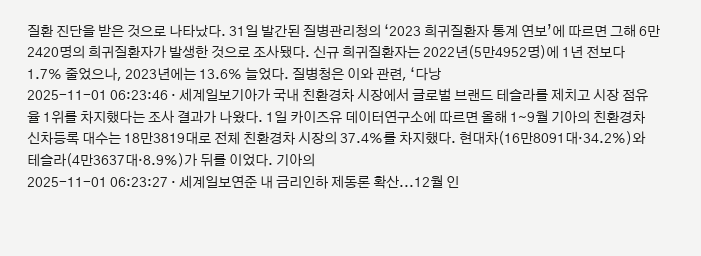질환 진단을 받은 것으로 나타났다. 31일 발간된 질병관리청의 ‘2023 희귀질환자 통계 연보’에 따르면 그해 6만2420명의 희귀질환자가 발생한 것으로 조사됐다. 신규 희귀질환자는 2022년(5만4952명)에 1년 전보다 1.7% 줄었으나, 2023년에는 13.6% 늘었다. 질병청은 이와 관련, ‘다낭
2025-11-01 06:23:46 · 세계일보기아가 국내 친환경차 시장에서 글로벌 브랜드 테슬라를 제치고 시장 점유율 1위를 차지했다는 조사 결과가 나왔다. 1일 카이즈유 데이터연구소에 따르면 올해 1∼9월 기아의 친환경차 신차등록 대수는 18만3819대로 전체 친환경차 시장의 37.4%를 차지했다. 현대차(16만8091대·34.2%)와 테슬라(4만3637대·8.9%)가 뒤를 이었다. 기아의
2025-11-01 06:23:27 · 세계일보연준 내 금리인하 제동론 확산...12월 인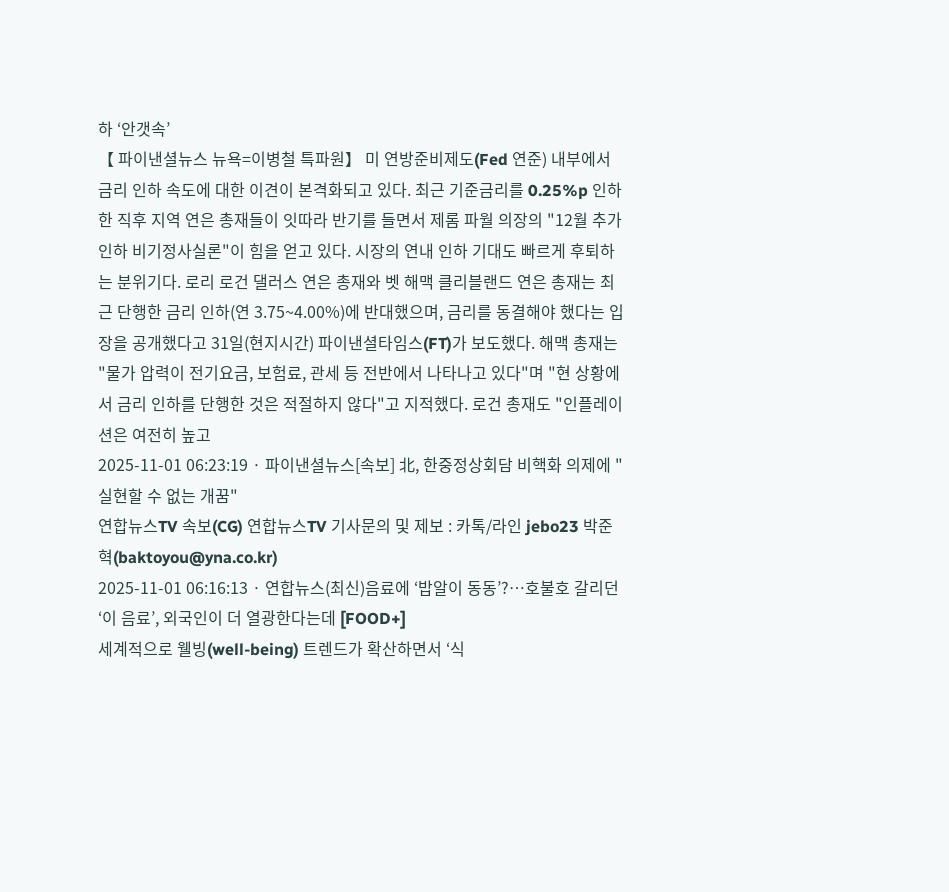하 ‘안갯속’
【 파이낸셜뉴스 뉴욕=이병철 특파원】 미 연방준비제도(Fed 연준) 내부에서 금리 인하 속도에 대한 이견이 본격화되고 있다. 최근 기준금리를 0.25%p 인하한 직후 지역 연은 총재들이 잇따라 반기를 들면서 제롬 파월 의장의 "12월 추가 인하 비기정사실론"이 힘을 얻고 있다. 시장의 연내 인하 기대도 빠르게 후퇴하는 분위기다. 로리 로건 댈러스 연은 총재와 벳 해맥 클리블랜드 연은 총재는 최근 단행한 금리 인하(연 3.75~4.00%)에 반대했으며, 금리를 동결해야 했다는 입장을 공개했다고 31일(현지시간) 파이낸셜타임스(FT)가 보도했다. 해맥 총재는 "물가 압력이 전기요금, 보험료, 관세 등 전반에서 나타나고 있다"며 "현 상황에서 금리 인하를 단행한 것은 적절하지 않다"고 지적했다. 로건 총재도 "인플레이션은 여전히 높고
2025-11-01 06:23:19 · 파이낸셜뉴스[속보] 北, 한중정상회담 비핵화 의제에 "실현할 수 없는 개꿈"
연합뉴스TV 속보(CG) 연합뉴스TV 기사문의 및 제보 : 카톡/라인 jebo23 박준혁(baktoyou@yna.co.kr)
2025-11-01 06:16:13 · 연합뉴스(최신)음료에 ‘밥알이 동동’?…호불호 갈리던 ‘이 음료’, 외국인이 더 열광한다는데 [FOOD+]
세계적으로 웰빙(well-being) 트렌드가 확산하면서 ‘식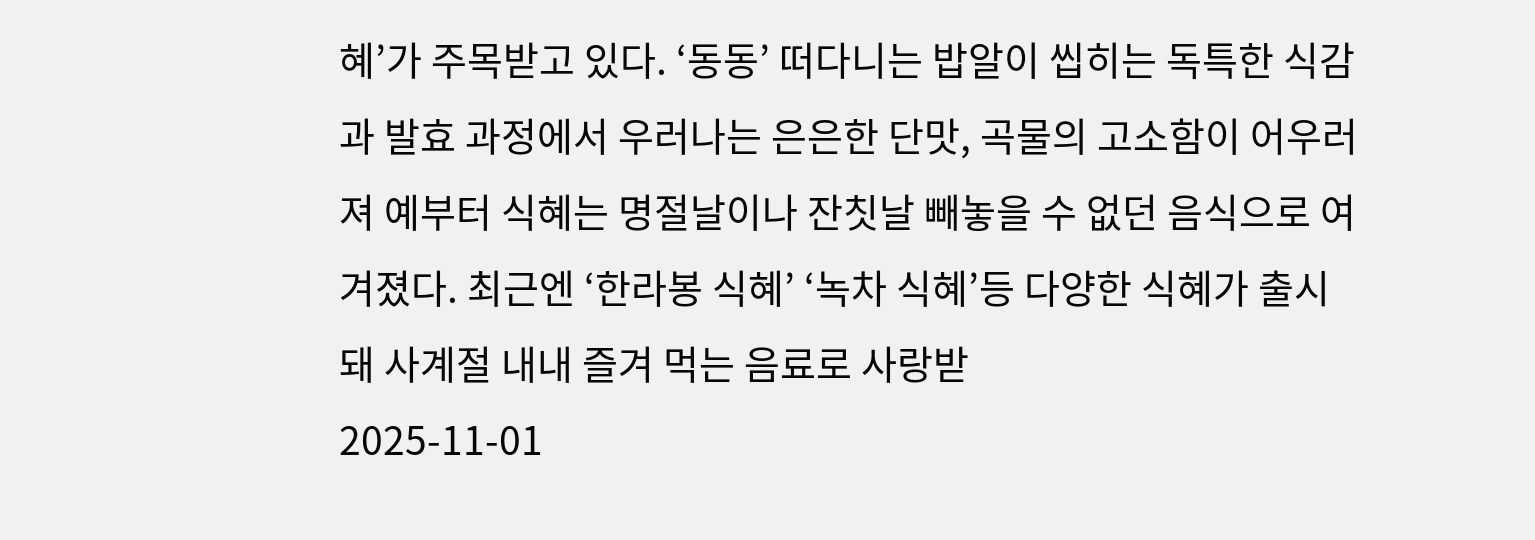혜’가 주목받고 있다. ‘동동’ 떠다니는 밥알이 씹히는 독특한 식감과 발효 과정에서 우러나는 은은한 단맛, 곡물의 고소함이 어우러져 예부터 식혜는 명절날이나 잔칫날 빼놓을 수 없던 음식으로 여겨졌다. 최근엔 ‘한라봉 식혜’ ‘녹차 식혜’등 다양한 식혜가 출시돼 사계절 내내 즐겨 먹는 음료로 사랑받
2025-11-01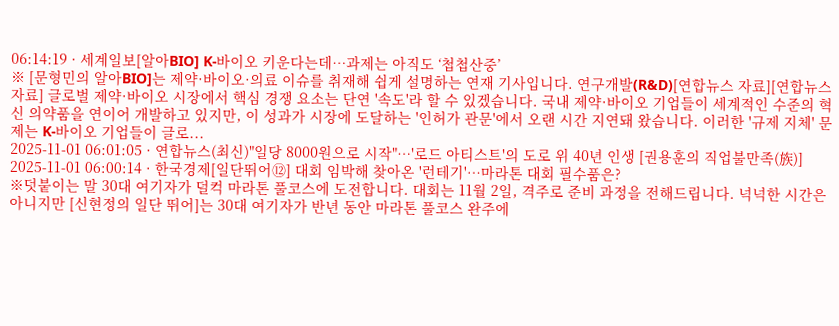06:14:19 · 세계일보[알아BIO] K-바이오 키운다는데…과제는 아직도 ‘첩첩산중’
※ [문형민의 알아BIO]는 제약·바이오·의료 이슈를 취재해 쉽게 설명하는 연재 기사입니다. 연구개발(R&D)[연합뉴스 자료][연합뉴스 자료] 글로벌 제약·바이오 시장에서 핵심 경쟁 요소는 단연 '속도'라 할 수 있겠습니다. 국내 제약·바이오 기업들이 세계적인 수준의 혁신 의약품을 연이어 개발하고 있지만, 이 성과가 시장에 도달하는 '인허가 관문'에서 오랜 시간 지연돼 왔습니다. 이러한 '규제 지체' 문제는 K-바이오 기업들이 글로...
2025-11-01 06:01:05 · 연합뉴스(최신)"일당 8000원으로 시작"…'로드 아티스트'의 도로 위 40년 인생 [권용훈의 직업불만족(族)]
2025-11-01 06:00:14 · 한국경제[일단뛰어⑫] 대회 임박해 찾아온 '런테기'…마라톤 대회 필수품은?
※덧붙이는 말 30대 여기자가 덜컥 마라톤 풀코스에 도전합니다. 대회는 11월 2일, 격주로 준비 과정을 전해드립니다. 넉넉한 시간은 아니지만 [신현정의 일단 뛰어]는 30대 여기자가 반년 동안 마라톤 풀코스 완주에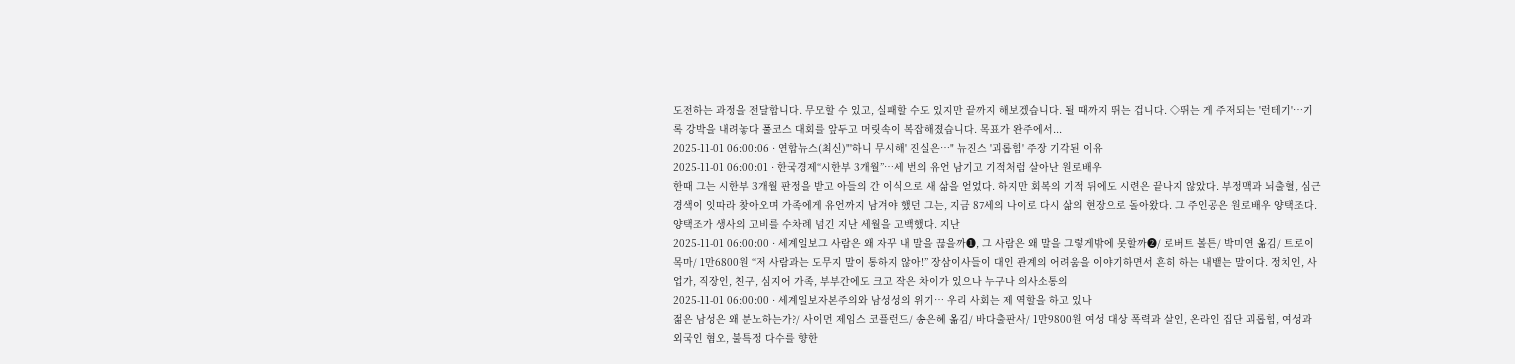도전하는 과정을 전달합니다. 무모할 수 있고, 실패할 수도 있지만 끝까지 해보겠습니다. 될 때까지 뛰는 겁니다. ◇뛰는 게 주저되는 '런테기'…기록 강박을 내려놓다 풀코스 대회를 앞두고 머릿속이 복잡해졌습니다. 목표가 완주에서...
2025-11-01 06:00:06 · 연합뉴스(최신)"'하니 무시해' 진실은…" 뉴진스 '괴롭힘' 주장 기각된 이유
2025-11-01 06:00:01 · 한국경제“시한부 3개월”…세 번의 유언 남기고 기적처럼 살아난 원로배우
한때 그는 시한부 3개월 판정을 받고 아들의 간 이식으로 새 삶을 얻었다. 하지만 회복의 기적 뒤에도 시련은 끝나지 않았다. 부정맥과 뇌출혈, 심근경색이 잇따라 찾아오며 가족에게 유언까지 남겨야 했던 그는, 지금 87세의 나이로 다시 삶의 현장으로 돌아왔다. 그 주인공은 원로배우 양택조다. 양택조가 생사의 고비를 수차례 넘긴 지난 세월을 고백했다. 지난
2025-11-01 06:00:00 · 세계일보그 사람은 왜 자꾸 내 말을 끊을까❶, 그 사람은 왜 말을 그렇게밖에 못할까❷/ 로버트 볼튼/ 박미연 옮김/ 트로이목마/ 1만6800원 “저 사람과는 도무지 말이 통하지 않아!” 장삼이사들이 대인 관계의 어려움을 이야기하면서 흔히 하는 내뱉는 말이다. 정치인, 사업가, 직장인, 친구, 심지어 가족, 부부간에도 크고 작은 차이가 있으나 누구나 의사소통의
2025-11-01 06:00:00 · 세계일보자본주의와 남성성의 위기… 우리 사회는 제 역할을 하고 있나
젊은 남성은 왜 분노하는가?/ 사이먼 제임스 코플런드/ 송은혜 옮김/ 바다출판사/ 1만9800원 여성 대상 폭력과 살인, 온라인 집단 괴롭힘, 여성과 외국인 혐오, 불특정 다수를 향한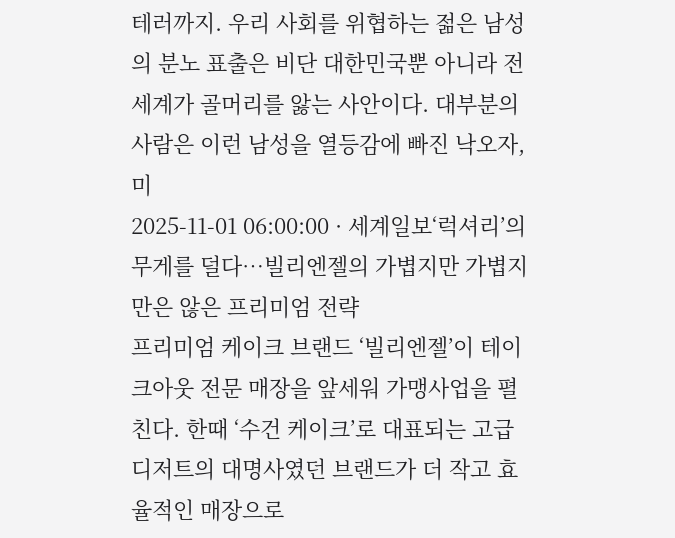테러까지. 우리 사회를 위협하는 젊은 남성의 분노 표출은 비단 대한민국뿐 아니라 전 세계가 골머리를 앓는 사안이다. 대부분의 사람은 이런 남성을 열등감에 빠진 낙오자, 미
2025-11-01 06:00:00 · 세계일보‘럭셔리’의 무게를 덜다…빌리엔젤의 가볍지만 가볍지만은 않은 프리미엄 전략
프리미엄 케이크 브랜드 ‘빌리엔젤’이 테이크아웃 전문 매장을 앞세워 가맹사업을 펼친다. 한때 ‘수건 케이크’로 대표되는 고급 디저트의 대명사였던 브랜드가 더 작고 효율적인 매장으로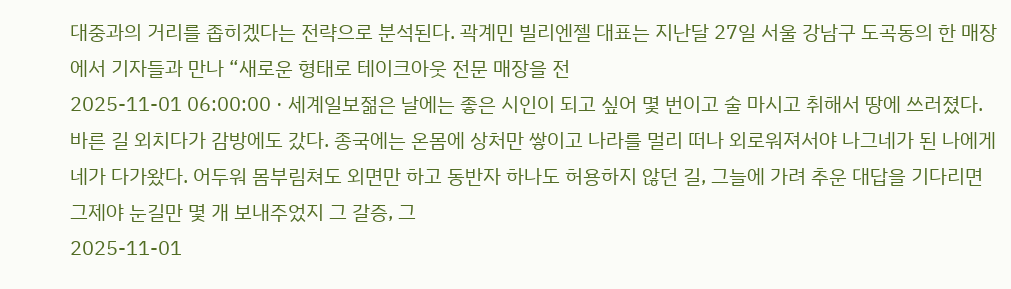대중과의 거리를 좁히겠다는 전략으로 분석된다. 곽계민 빌리엔젤 대표는 지난달 27일 서울 강남구 도곡동의 한 매장에서 기자들과 만나 “새로운 형태로 테이크아웃 전문 매장을 전
2025-11-01 06:00:00 · 세계일보젊은 날에는 좋은 시인이 되고 싶어 몇 번이고 술 마시고 취해서 땅에 쓰러졌다. 바른 길 외치다가 감방에도 갔다. 종국에는 온몸에 상처만 쌓이고 나라를 멀리 떠나 외로워져서야 나그네가 된 나에게 네가 다가왔다. 어두워 몸부림쳐도 외면만 하고 동반자 하나도 허용하지 않던 길, 그늘에 가려 추운 대답을 기다리면 그제야 눈길만 몇 개 보내주었지 그 갈증, 그
2025-11-01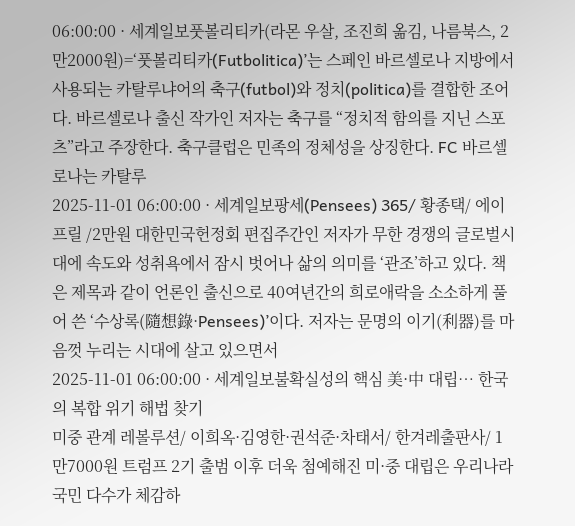06:00:00 · 세계일보풋볼리티카(라몬 우살, 조진희 옮김, 나름북스, 2만2000원)=‘풋볼리티카(Futbolitica)’는 스페인 바르셀로나 지방에서 사용되는 카탈루냐어의 축구(futbol)와 정치(politica)를 결합한 조어다. 바르셀로나 출신 작가인 저자는 축구를 “정치적 함의를 지닌 스포츠”라고 주장한다. 축구클럽은 민족의 정체성을 상징한다. FC 바르셀로나는 카탈루
2025-11-01 06:00:00 · 세계일보팡세(Pensees) 365/ 황종택/ 에이프릴 /2만원 대한민국헌정회 편집주간인 저자가 무한 경쟁의 글로벌시대에 속도와 성취욕에서 잠시 벗어나 삶의 의미를 ‘관조’하고 있다. 책은 제목과 같이 언론인 출신으로 40여년간의 희로애락을 소소하게 풀어 쓴 ‘수상록(隨想錄·Pensees)’이다. 저자는 문명의 이기(利器)를 마음껏 누리는 시대에 살고 있으면서
2025-11-01 06:00:00 · 세계일보불확실성의 핵심 美·中 대립… 한국의 복합 위기 해법 찾기
미중 관계 레볼루션/ 이희옥·김영한·권석준·차태서/ 한겨레출판사/ 1만7000원 트럼프 2기 출범 이후 더욱 첨예해진 미·중 대립은 우리나라 국민 다수가 체감하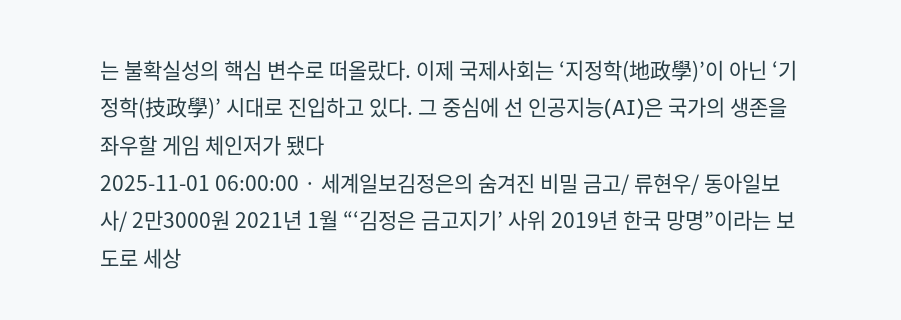는 불확실성의 핵심 변수로 떠올랐다. 이제 국제사회는 ‘지정학(地政學)’이 아닌 ‘기정학(技政學)’ 시대로 진입하고 있다. 그 중심에 선 인공지능(AI)은 국가의 생존을 좌우할 게임 체인저가 됐다
2025-11-01 06:00:00 · 세계일보김정은의 숨겨진 비밀 금고/ 류현우/ 동아일보사/ 2만3000원 2021년 1월 “‘김정은 금고지기’ 사위 2019년 한국 망명”이라는 보도로 세상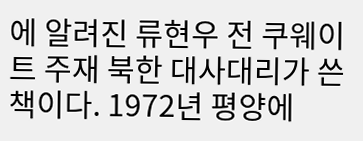에 알려진 류현우 전 쿠웨이트 주재 북한 대사대리가 쓴 책이다. 1972년 평양에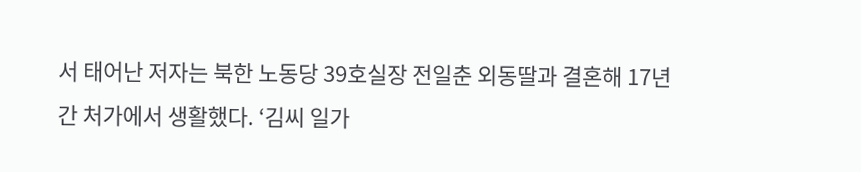서 태어난 저자는 북한 노동당 39호실장 전일춘 외동딸과 결혼해 17년간 처가에서 생활했다. ‘김씨 일가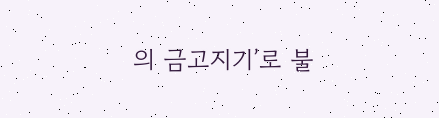의 금고지기’로 불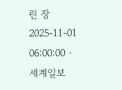린 장
2025-11-01 06:00:00 · 세계일보